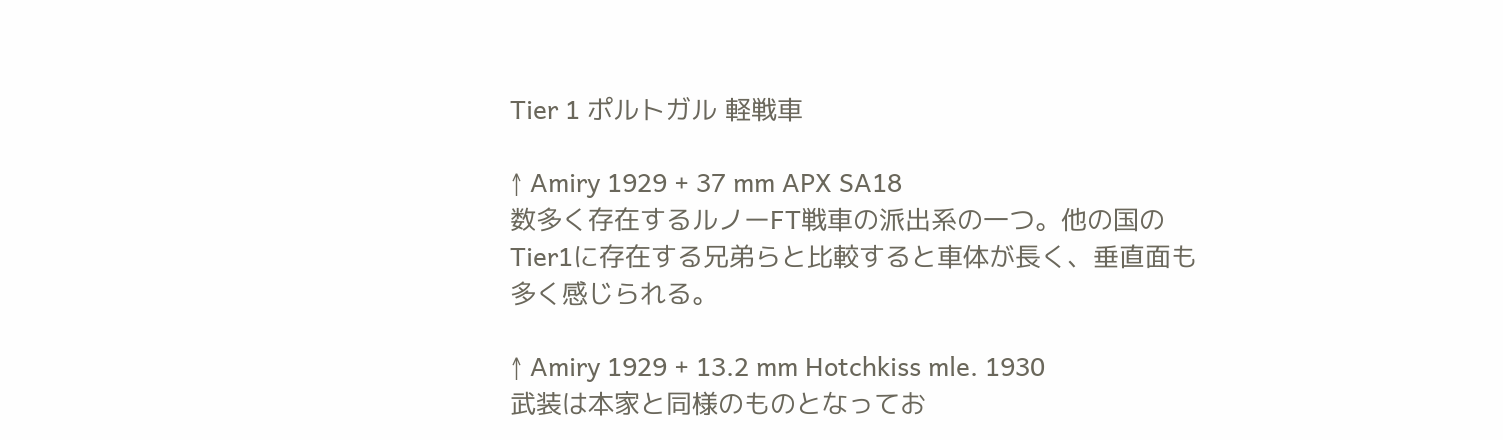Tier 1 ポルトガル 軽戦車

↑ Amiry 1929 + 37 mm APX SA18
数多く存在するルノーFT戦車の派出系の一つ。他の国のTier1に存在する兄弟らと比較すると車体が長く、垂直面も多く感じられる。

↑ Amiry 1929 + 13.2 mm Hotchkiss mle. 1930
武装は本家と同様のものとなってお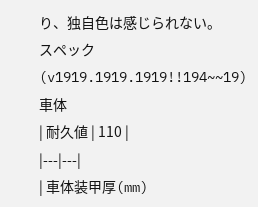り、独自色は感じられない。
スペック(v1919.1919.1919!!194~~19)
車体
| 耐久値 | 110 |
|---|---|
| 車体装甲厚(mm)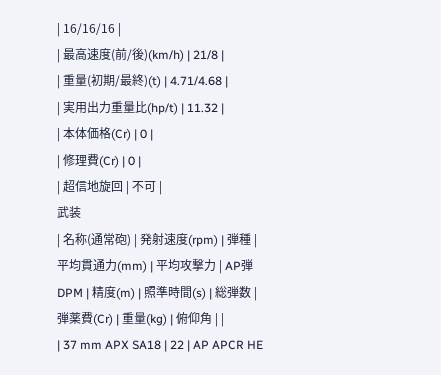| 16/16/16 |
| 最高速度(前/後)(km/h) | 21/8 |
| 重量(初期/最終)(t) | 4.71/4.68 |
| 実用出力重量比(hp/t) | 11.32 |
| 本体価格(Cr) | 0 |
| 修理費(Cr) | 0 |
| 超信地旋回 | 不可 |
武装
| 名称(通常砲) | 発射速度(rpm) | 弾種 | 平均貫通力(mm) | 平均攻撃力 | AP弾DPM | 精度(m) | 照準時間(s) | 総弾数 | 弾薬費(Cr) | 重量(kg) | 俯仰角 | |
| 37 mm APX SA18 | 22 | AP APCR HE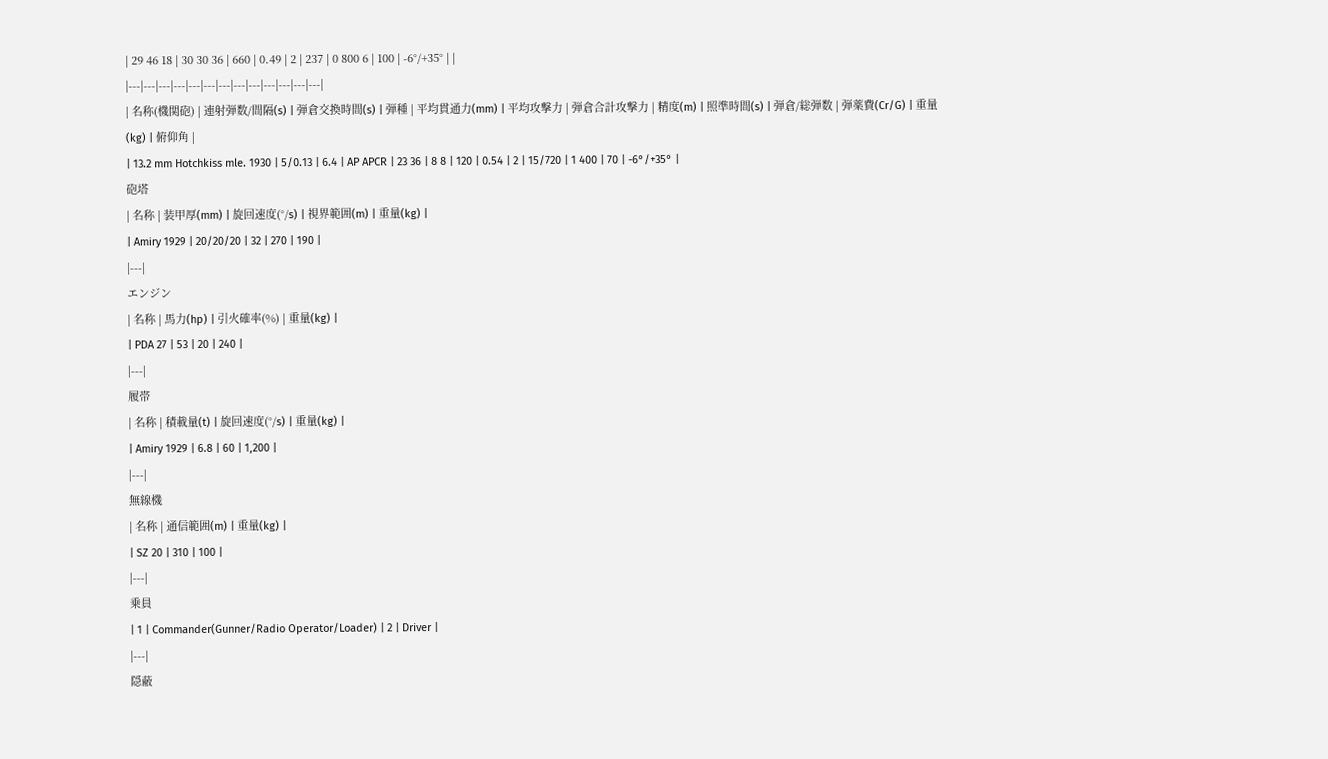| 29 46 18 | 30 30 36 | 660 | 0.49 | 2 | 237 | 0 800 6 | 100 | -6°/+35° | |
|---|---|---|---|---|---|---|---|---|---|---|---|---|
| 名称(機関砲) | 連射弾数/間隔(s) | 弾倉交換時間(s) | 弾種 | 平均貫通力(mm) | 平均攻撃力 | 弾倉合計攻撃力 | 精度(m) | 照準時間(s) | 弾倉/総弾数 | 弾薬費(Cr/G) | 重量(kg) | 俯仰角 |
| 13.2 mm Hotchkiss mle. 1930 | 5/0.13 | 6.4 | AP APCR | 23 36 | 8 8 | 120 | 0.54 | 2 | 15/720 | 1 400 | 70 | -6°/+35° |
砲塔
| 名称 | 装甲厚(mm) | 旋回速度(°/s) | 視界範囲(m) | 重量(kg) |
| Amiry 1929 | 20/20/20 | 32 | 270 | 190 |
|---|
エンジン
| 名称 | 馬力(hp) | 引火確率(%) | 重量(kg) |
| PDA 27 | 53 | 20 | 240 |
|---|
履帯
| 名称 | 積載量(t) | 旋回速度(°/s) | 重量(kg) |
| Amiry 1929 | 6.8 | 60 | 1,200 |
|---|
無線機
| 名称 | 通信範囲(m) | 重量(kg) |
| SZ 20 | 310 | 100 |
|---|
乗員
| 1 | Commander(Gunner/Radio Operator/Loader) | 2 | Driver |
|---|
隠蔽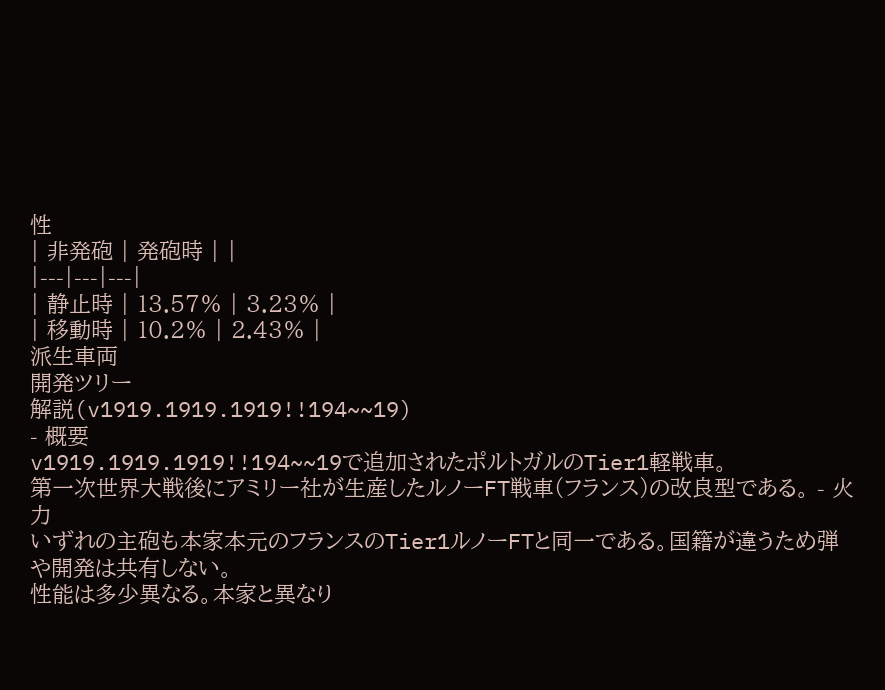性
| 非発砲 | 発砲時 | |
|---|---|---|
| 静止時 | 13.57% | 3.23% |
| 移動時 | 10.2% | 2.43% |
派生車両
開発ツリー
解説(v1919.1919.1919!!194~~19)
- 概要
v1919.1919.1919!!194~~19で追加されたポルトガルのTier1軽戦車。
第一次世界大戦後にアミリー社が生産したルノーFT戦車(フランス)の改良型である。 - 火力
いずれの主砲も本家本元のフランスのTier1ルノーFTと同一である。国籍が違うため弾や開発は共有しない。
性能は多少異なる。本家と異なり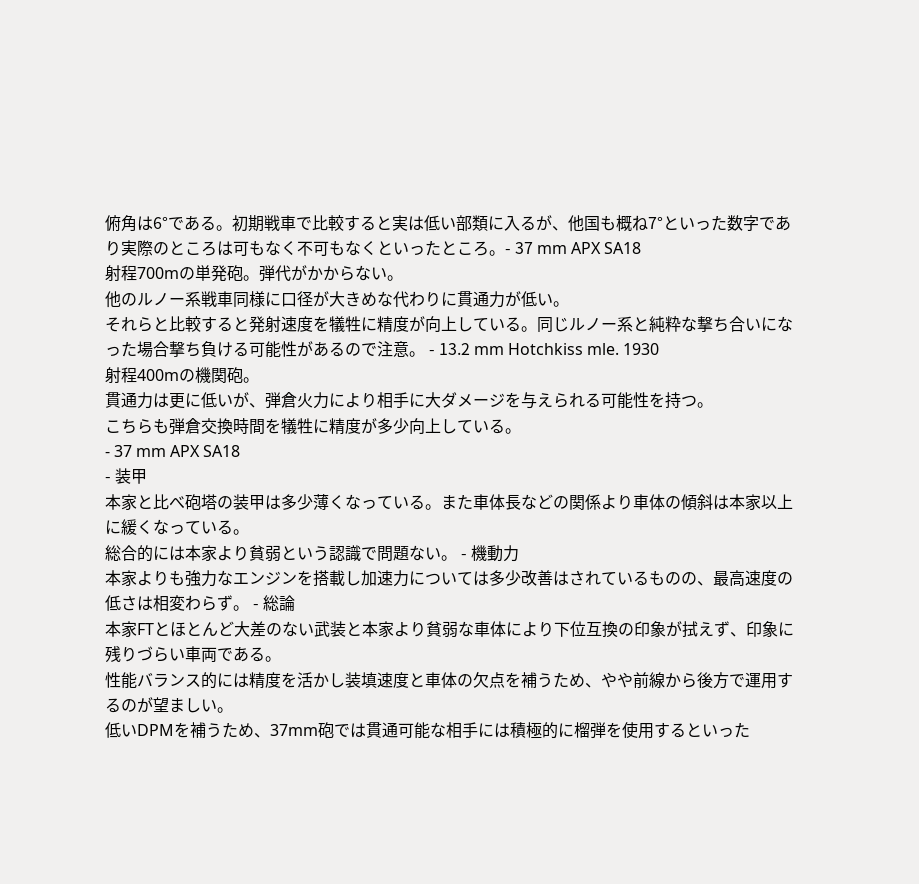俯角は6°である。初期戦車で比較すると実は低い部類に入るが、他国も概ね7°といった数字であり実際のところは可もなく不可もなくといったところ。- 37 mm APX SA18
射程700mの単発砲。弾代がかからない。
他のルノー系戦車同様に口径が大きめな代わりに貫通力が低い。
それらと比較すると発射速度を犠牲に精度が向上している。同じルノー系と純粋な撃ち合いになった場合撃ち負ける可能性があるので注意。 - 13.2 mm Hotchkiss mle. 1930
射程400mの機関砲。
貫通力は更に低いが、弾倉火力により相手に大ダメージを与えられる可能性を持つ。
こちらも弾倉交換時間を犠牲に精度が多少向上している。
- 37 mm APX SA18
- 装甲
本家と比べ砲塔の装甲は多少薄くなっている。また車体長などの関係より車体の傾斜は本家以上に緩くなっている。
総合的には本家より貧弱という認識で問題ない。 - 機動力
本家よりも強力なエンジンを搭載し加速力については多少改善はされているものの、最高速度の低さは相変わらず。 - 総論
本家FTとほとんど大差のない武装と本家より貧弱な車体により下位互換の印象が拭えず、印象に残りづらい車両である。
性能バランス的には精度を活かし装填速度と車体の欠点を補うため、やや前線から後方で運用するのが望ましい。
低いDPMを補うため、37mm砲では貫通可能な相手には積極的に榴弾を使用するといった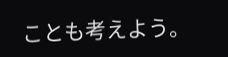ことも考えよう。